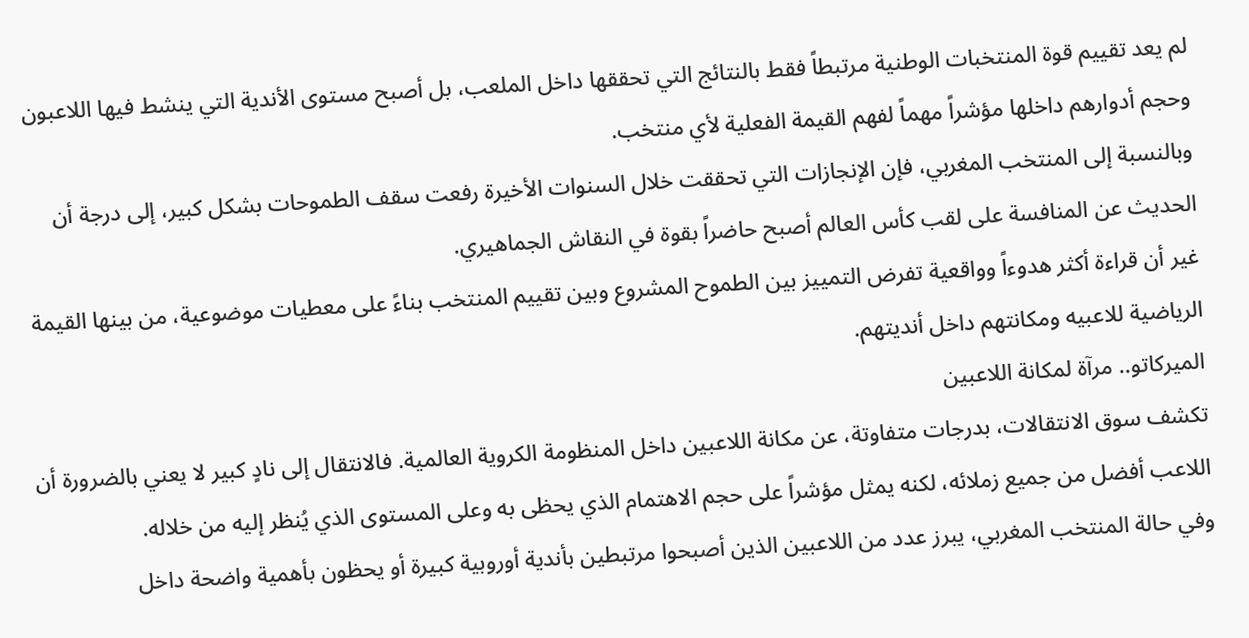لم يعد تقييم قوة المنتخبات الوطنية مرتبطاً فقط بالنتائج التي تحققها داخل الملعب، بل أصبح مستوى الأندية التي ينشط فيها اللاعبون وحجم أدوارهم داخلها مؤشراً مهماً لفهم القيمة الفعلية لأي منتخب.
وبالنسبة إلى المنتخب المغربي، فإن الإنجازات التي تحققت خلال السنوات الأخيرة رفعت سقف الطموحات بشكل كبير، إلى درجة أن الحديث عن المنافسة على لقب كأس العالم أصبح حاضراً بقوة في النقاش الجماهيري.
غير أن قراءة أكثر هدوءاً وواقعية تفرض التمييز بين الطموح المشروع وبين تقييم المنتخب بناءً على معطيات موضوعية، من بينها القيمة الرياضية للاعبيه ومكانتهم داخل أنديتهم.
الميركاتو.. مرآة لمكانة اللاعبين
تكشف سوق الانتقالات، بدرجات متفاوتة، عن مكانة اللاعبين داخل المنظومة الكروية العالمية. فالانتقال إلى نادٍ كبير لا يعني بالضرورة أن اللاعب أفضل من جميع زملائه، لكنه يمثل مؤشراً على حجم الاهتمام الذي يحظى به وعلى المستوى الذي يُنظر إليه من خلاله.
وفي حالة المنتخب المغربي، يبرز عدد من اللاعبين الذين أصبحوا مرتبطين بأندية أوروبية كبيرة أو يحظون بأهمية واضحة داخل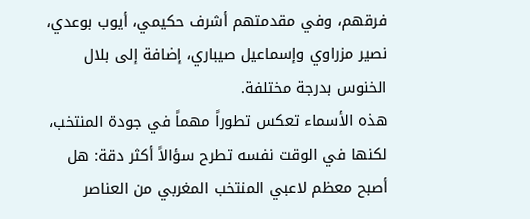فرقهم، وفي مقدمتهم أشرف حكيمي، أيوب بوعدي، نصير مزراوي وإسماعيل صيباري، إضافة إلى بلال الخنوس بدرجة مختلفة.
هذه الأسماء تعكس تطوراً مهماً في جودة المنتخب، لكنها في الوقت نفسه تطرح سؤالاً أكثر دقة: هل أصبح معظم لاعبي المنتخب المغربي من العناصر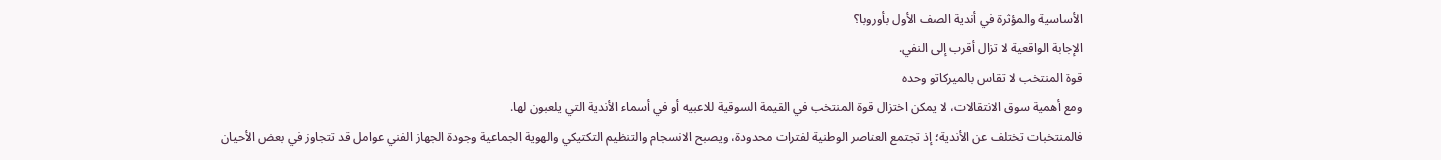الأساسية والمؤثرة في أندية الصف الأول بأوروبا؟
الإجابة الواقعية لا تزال أقرب إلى النفي.
قوة المنتخب لا تقاس بالميركاتو وحده
ومع أهمية سوق الانتقالات، لا يمكن اختزال قوة المنتخب في القيمة السوقية للاعبيه أو في أسماء الأندية التي يلعبون لها.
فالمنتخبات تختلف عن الأندية؛ إذ تجتمع العناصر الوطنية لفترات محدودة، ويصبح الانسجام والتنظيم التكتيكي والهوية الجماعية وجودة الجهاز الفني عوامل قد تتجاوز في بعض الأحيان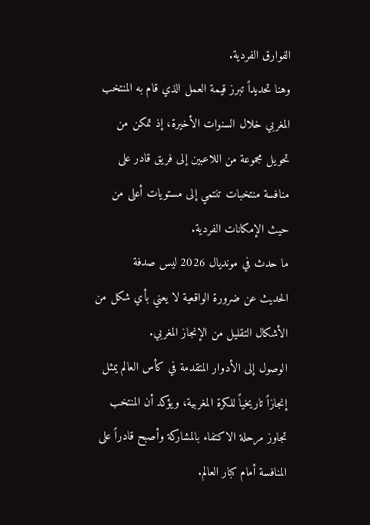الفوارق الفردية.
وهنا تحديداً تبرز قيمة العمل الذي قام به المنتخب المغربي خلال السنوات الأخيرة، إذ تمكن من تحويل مجموعة من اللاعبين إلى فريق قادر على منافسة منتخبات تنتمي إلى مستويات أعلى من حيث الإمكانات الفردية.
ما حدث في مونديال 2026 ليس صدفة
الحديث عن ضرورة الواقعية لا يعني بأي شكل من الأشكال التقليل من الإنجاز المغربي.
الوصول إلى الأدوار المتقدمة في كأس العالم يمثل إنجازاً تاريخياً للكرة المغربية، ويؤكد أن المنتخب تجاوز مرحلة الاكتفاء بالمشاركة وأصبح قادراً على المنافسة أمام كبار العالم.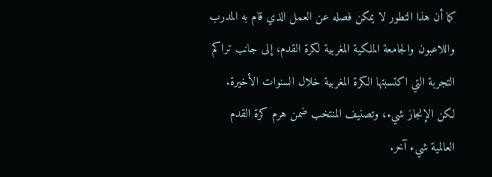كما أن هذا التطور لا يمكن فصله عن العمل الذي قام به المدرب واللاعبون والجامعة الملكية المغربية لكرة القدم، إلى جانب تراكم التجربة التي اكتسبتها الكرة المغربية خلال السنوات الأخيرة.
لكن الإنجاز شيء، وتصنيف المنتخب ضمن هرم كرة القدم العالمية شيء آخر.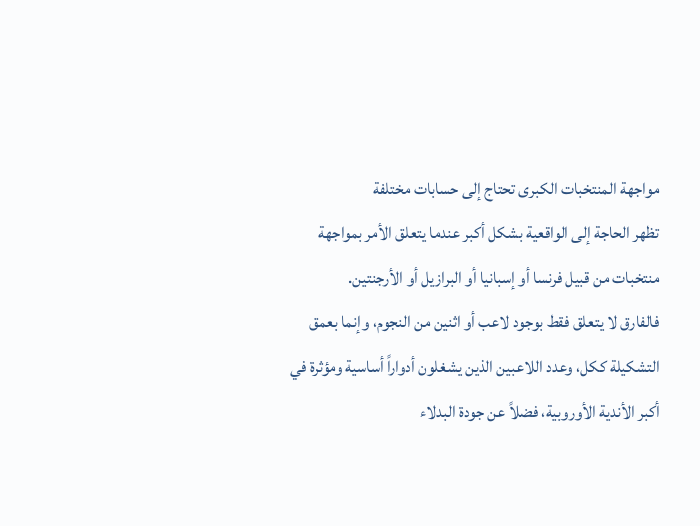مواجهة المنتخبات الكبرى تحتاج إلى حسابات مختلفة
تظهر الحاجة إلى الواقعية بشكل أكبر عندما يتعلق الأمر بمواجهة منتخبات من قبيل فرنسا أو إسبانيا أو البرازيل أو الأرجنتين.
فالفارق لا يتعلق فقط بوجود لاعب أو اثنين من النجوم، وإنما بعمق التشكيلة ككل، وعدد اللاعبين الذين يشغلون أدواراً أساسية ومؤثرة في أكبر الأندية الأوروبية، فضلاً عن جودة البدلاء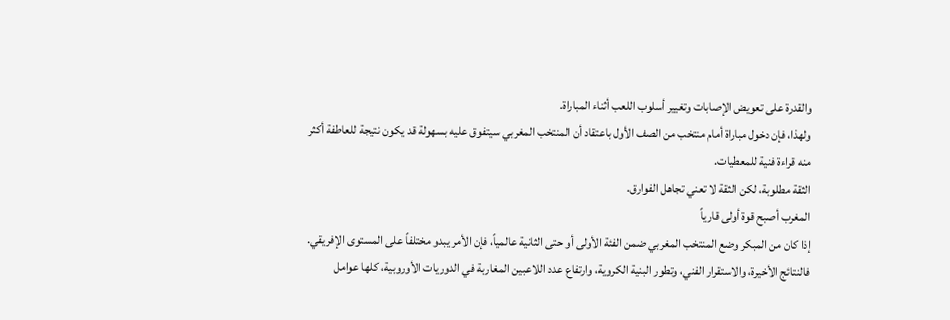والقدرة على تعويض الإصابات وتغيير أسلوب اللعب أثناء المباراة.
ولهذا، فإن دخول مباراة أمام منتخب من الصف الأول باعتقاد أن المنتخب المغربي سيتفوق عليه بسهولة قد يكون نتيجة للعاطفة أكثر منه قراءة فنية للمعطيات.
الثقة مطلوبة، لكن الثقة لا تعني تجاهل الفوارق.
المغرب أصبح قوة أولى قارياً
إذا كان من المبكر وضع المنتخب المغربي ضمن الفئة الأولى أو حتى الثانية عالمياً، فإن الأمر يبدو مختلفاً على المستوى الإفريقي.
فالنتائج الأخيرة، والاستقرار الفني، وتطور البنية الكروية، وارتفاع عدد اللاعبين المغاربة في الدوريات الأوروبية، كلها عوامل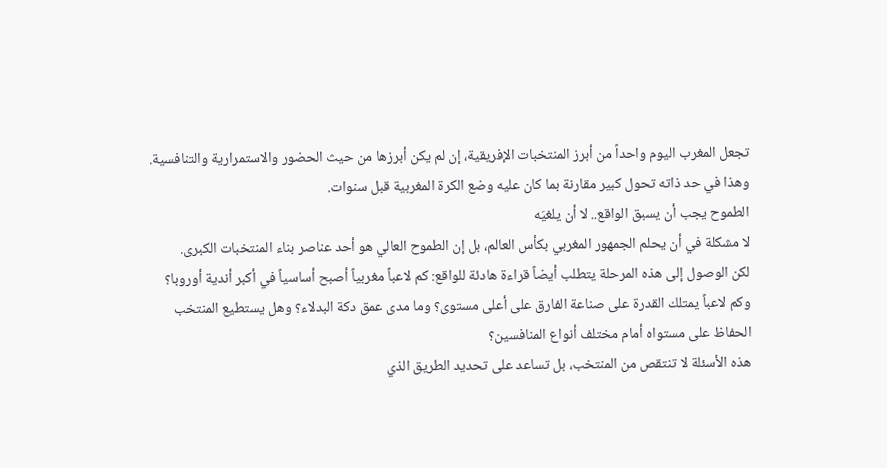تجعل المغرب اليوم واحداً من أبرز المنتخبات الإفريقية، إن لم يكن أبرزها من حيث الحضور والاستمرارية والتنافسية.
وهذا في حد ذاته تحول كبير مقارنة بما كان عليه وضع الكرة المغربية قبل سنوات.
الطموح يجب أن يسبق الواقع.. لا أن يلغيَه
لا مشكلة في أن يحلم الجمهور المغربي بكأس العالم، بل إن الطموح العالي هو أحد عناصر بناء المنتخبات الكبرى.
لكن الوصول إلى هذه المرحلة يتطلب أيضاً قراءة هادئة للواقع: كم لاعباً مغربياً أصبح أساسياً في أكبر أندية أوروبا؟ وكم لاعباً يمتلك القدرة على صناعة الفارق على أعلى مستوى؟ وما مدى عمق دكة البدلاء؟ وهل يستطيع المنتخب الحفاظ على مستواه أمام مختلف أنواع المنافسين؟
هذه الأسئلة لا تنتقص من المنتخب، بل تساعد على تحديد الطريق الذي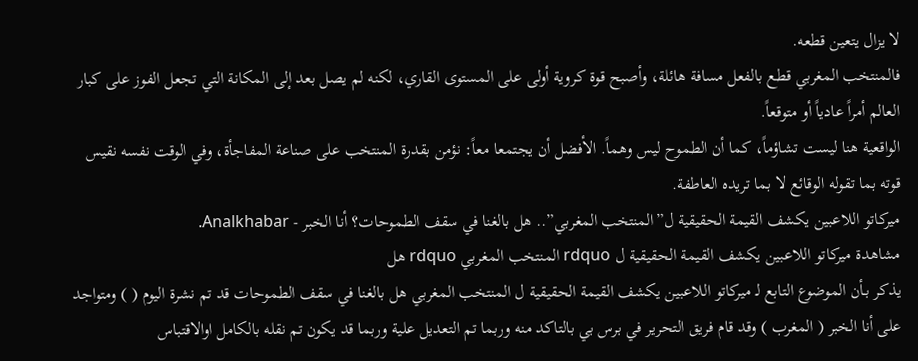لا يزال يتعين قطعه.
فالمنتخب المغربي قطع بالفعل مسافة هائلة، وأصبح قوة كروية أولى على المستوى القاري، لكنه لم يصل بعد إلى المكانة التي تجعل الفوز على كبار العالم أمراً عادياً أو متوقعاً.
الواقعية هنا ليست تشاؤماً، كما أن الطموح ليس وهماً. الأفضل أن يجتمعا معاً: نؤمن بقدرة المنتخب على صناعة المفاجأة، وفي الوقت نفسه نقيس قوته بما تقوله الوقائع لا بما تريده العاطفة.
ميركاتو اللاعبين يكشف القيمة الحقيقية ل”المنتخب المغربي”.. هل بالغنا في سقف الطموحات؟ أنا الخبر - Analkhabar.
مشاهدة ميركاتو اللاعبين يكشف القيمة الحقيقية ل rdquo المنتخب المغربي rdquo هل
يذكر بـأن الموضوع التابع لـ ميركاتو اللاعبين يكشف القيمة الحقيقية ل المنتخب المغربي هل بالغنا في سقف الطموحات قد تم نشرة اليوم ( ) ومتواجد على أنا الخبر ( المغرب ) وقد قام فريق التحرير في برس بي بالتاكد منه وربما تم التعديل علية وربما قد يكون تم نقله بالكامل اوالاقتباس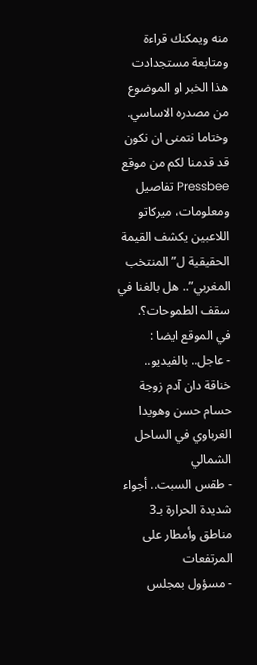منه ويمكنك قراءة ومتابعة مستجدادت هذا الخبر او الموضوع من مصدره الاساسي.
وختاما نتمنى ان نكون قد قدمنا لكم من موقع Pressbee تفاصيل ومعلومات، ميركاتو اللاعبين يكشف القيمة الحقيقية ل”المنتخب المغربي”.. هل بالغنا في سقف الطموحات؟.
في الموقع ايضا :
- عاجل.. بالفيديو.. خناقة دان آدم زوجة حسام حسن وهويدا الغرباوي في الساحل الشمالي
- طقس السبت.. أجواء شديدة الحرارة بـ3 مناطق وأمطار على المرتفعات
- مسؤول بمجلس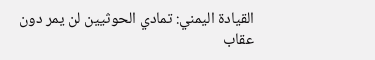القيادة اليمني: تمادي الحوثيين لن يمر دون عقاب